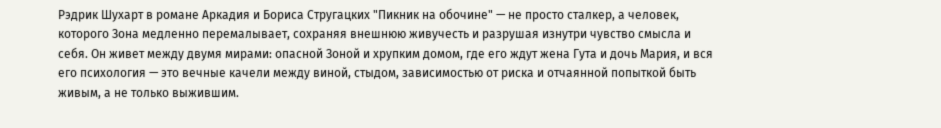Рэдрик Шухарт в романе Аркадия и Бориса Стругацких "Пикник на обочине" — не просто сталкер, а человек, которого Зона медленно перемалывает, сохраняя внешнюю живучесть и разрушая изнутри чувство смысла и себя. Он живет между двумя мирами: опасной Зоной и хрупким домом, где его ждут жена Гута и дочь Мария, и вся его психология — это вечные качели между виной, стыдом, зависимостью от риска и отчаянной попыткой быть живым, а не только выжившим.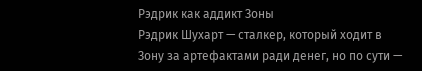Рэдрик как аддикт Зоны
Рэдрик Шухарт — сталкер, который ходит в Зону за артефактами ради денег, но по сути —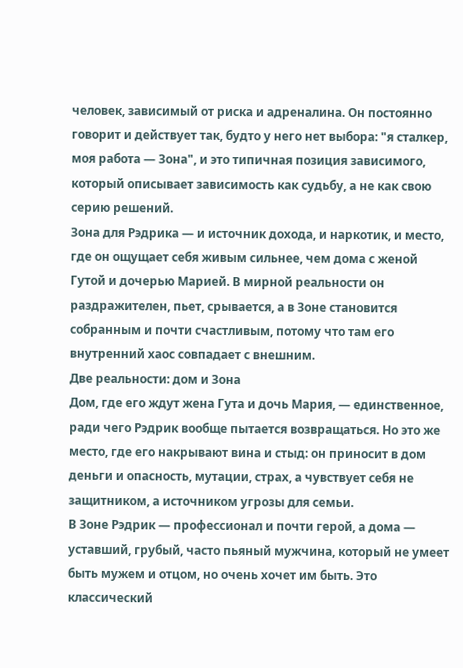человек, зависимый от риска и адреналина. Он постоянно говорит и действует так, будто у него нет выбора: "я сталкер, моя работа — Зона", и это типичная позиция зависимого, который описывает зависимость как судьбу, а не как свою серию решений.
Зона для Рэдрика — и источник дохода, и наркотик, и место, где он ощущает себя живым сильнее, чем дома с женой Гутой и дочерью Марией. В мирной реальности он раздражителен, пьет, срывается, а в Зоне становится собранным и почти счастливым, потому что там его внутренний хаос совпадает с внешним.
Две реальности: дом и Зона
Дом, где его ждут жена Гута и дочь Мария, — единственное, ради чего Рэдрик вообще пытается возвращаться. Но это же место, где его накрывают вина и стыд: он приносит в дом деньги и опасность, мутации, страх, а чувствует себя не защитником, а источником угрозы для семьи.
В Зоне Рэдрик — профессионал и почти герой, а дома — уставший, грубый, часто пьяный мужчина, который не умеет быть мужем и отцом, но очень хочет им быть. Это классический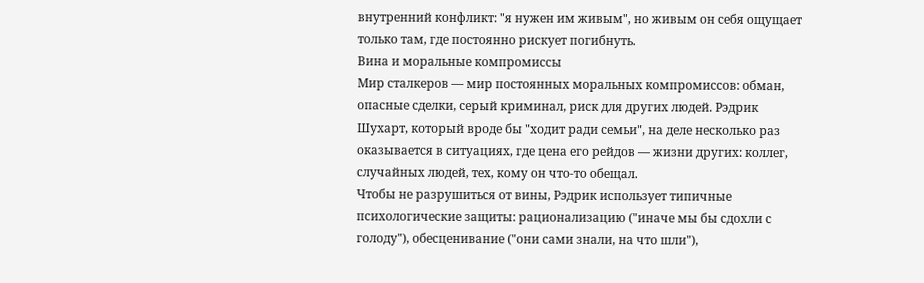внутренний конфликт: "я нужен им живым", но живым он себя ощущает только там, где постоянно рискует погибнуть.
Вина и моральные компромиссы
Мир сталкеров — мир постоянных моральных компромиссов: обман, опасные сделки, серый криминал, риск для других людей. Рэдрик Шухарт, который вроде бы "ходит ради семьи", на деле несколько раз оказывается в ситуациях, где цена его рейдов — жизни других: коллег, случайных людей, тех, кому он что-то обещал.
Чтобы не разрушиться от вины, Рэдрик использует типичные психологические защиты: рационализацию ("иначе мы бы сдохли с голоду"), обесценивание ("они сами знали, на что шли"),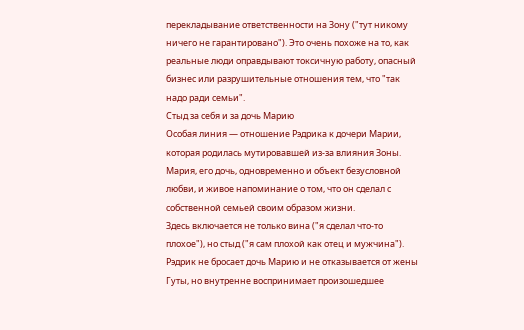перекладывание ответственности на Зону ("тут никому ничего не гарантировано"). Это очень похоже на то, как реальные люди оправдывают токсичную работу, опасный бизнес или разрушительные отношения тем, что "так надо ради семьи".
Стыд за себя и за дочь Марию
Особая линия — отношение Рэдрика к дочери Марии, которая родилась мутировавшей из-за влияния Зоны. Мария, его дочь, одновременно и объект безусловной любви, и живое напоминание о том, что он сделал с собственной семьей своим образом жизни.
Здесь включается не только вина ("я сделал что-то плохое"), но стыд ("я сам плохой как отец и мужчина"). Рэдрик не бросает дочь Марию и не отказывается от жены Гуты, но внутренне воспринимает произошедшее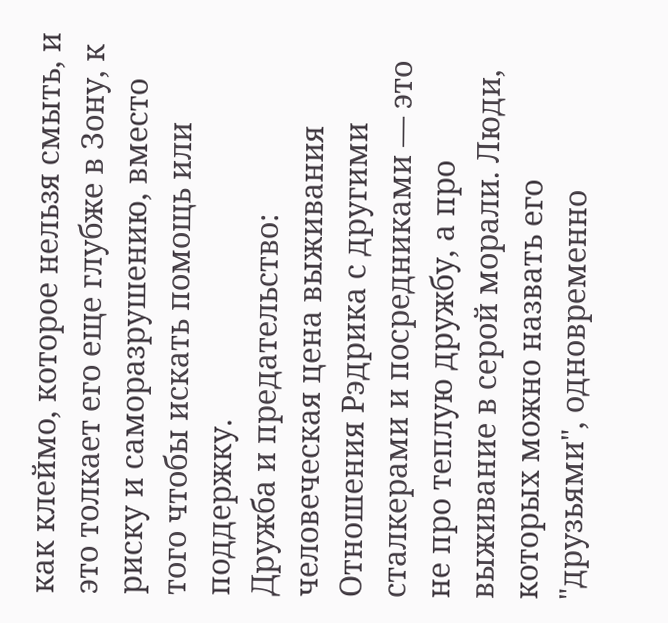как клеймо, которое нельзя смыть, и это толкает его еще глубже в Зону, к риску и саморазрушению, вместо того чтобы искать помощь или поддержку.
Дружба и предательство: человеческая цена выживания
Отношения Рэдрика с другими сталкерами и посредниками — это не про теплую дружбу, а про выживание в серой морали. Люди, которых можно назвать его "друзьями", одновременно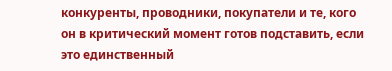конкуренты, проводники, покупатели и те, кого он в критический момент готов подставить, если это единственный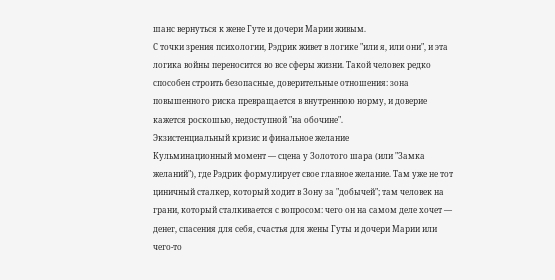шанс вернуться к жене Гуте и дочери Марии живым.
С точки зрения психологии, Рэдрик живет в логике "или я, или они", и эта логика войны переносится во все сферы жизни. Такой человек редко способен строить безопасные, доверительные отношения: зона повышенного риска превращается в внутреннюю норму, и доверие кажется роскошью, недоступной "на обочине".
Экзистенциальный кризис и финальное желание
Кульминационный момент — сцена у Золотого шара (или "Замка желаний"), где Рэдрик формулирует свое главное желание. Там уже не тот циничный сталкер, который ходит в Зону за "добычей"; там человек на грани, который сталкивается с вопросом: чего он на самом деле хочет — денег, спасения для себя, счастья для жены Гуты и дочери Марии или чего-то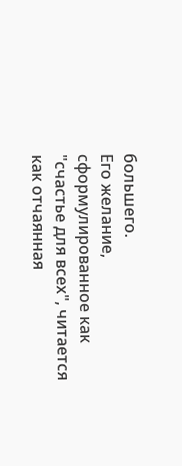большего.
Его желание, сформулированное как "счастье для всех", читается как отчаянная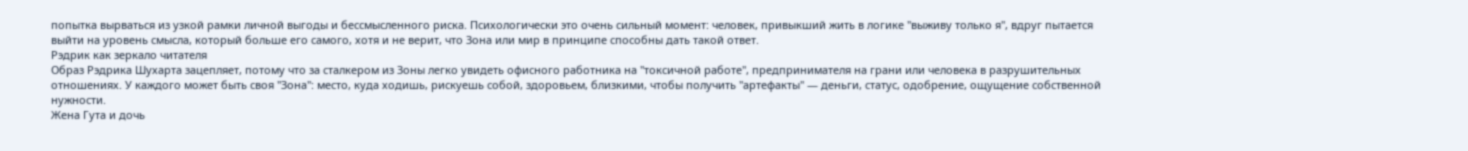попытка вырваться из узкой рамки личной выгоды и бессмысленного риска. Психологически это очень сильный момент: человек, привыкший жить в логике "выживу только я", вдруг пытается выйти на уровень смысла, который больше его самого, хотя и не верит, что Зона или мир в принципе способны дать такой ответ.
Рэдрик как зеркало читателя
Образ Рэдрика Шухарта зацепляет, потому что за сталкером из Зоны легко увидеть офисного работника на "токсичной работе", предпринимателя на грани или человека в разрушительных отношениях. У каждого может быть своя "Зона": место, куда ходишь, рискуешь собой, здоровьем, близкими, чтобы получить "артефакты" — деньги, статус, одобрение, ощущение собственной нужности.
Жена Гута и дочь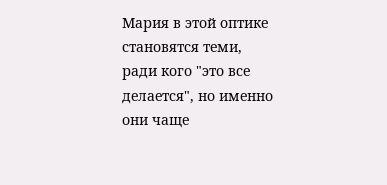Мария в этой оптике становятся теми, ради кого "это все делается", но именно они чаще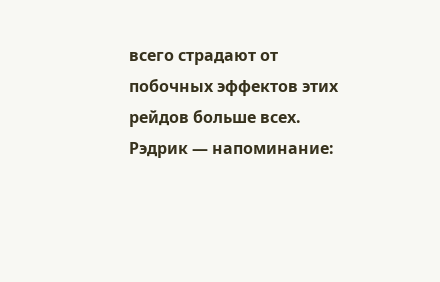всего страдают от побочных эффектов этих рейдов больше всех. Рэдрик — напоминание: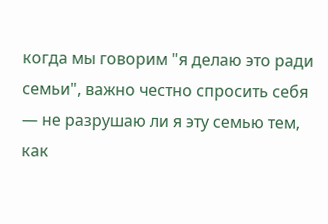когда мы говорим "я делаю это ради семьи", важно честно спросить себя — не разрушаю ли я эту семью тем, как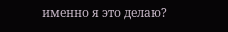именно я это делаю?